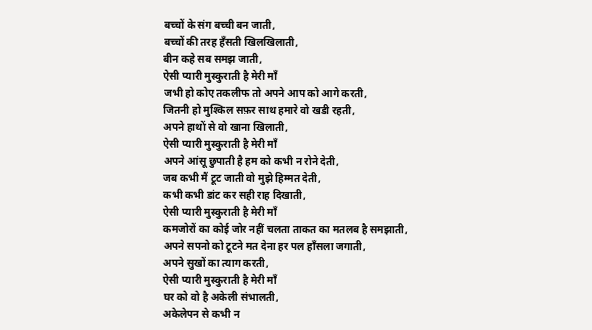बच्चों के संग बच्ची बन जाती,
बच्चों की तरह हँसती खिलखिलाती,
बीन कहे सब समझ जाती,
ऐसी प्यारी मुस्कुराती है मेरी माँ
जभी हो कोए तकलीफ तो अपने आप को आगे करती,
जितनी हो मुश्किल सफ़र साथ हमारे वो खडी रहती,
अपने हाथों से वो खाना खिलाती,
ऐसी प्यारी मुस्कुराती है मेरी माँ
अपने आंसू छुपाती है हम को कभी न रोने देती,
जब कभी मैं टूट जाती वो मुझे हिम्मत देती,
कभी कभी डांट कर सही राह दिखाती,
ऐसी प्यारी मुस्कुराती है मेरी माँ
कमजोरों का कोई जोर नहीं चलता ताकत का मतलब है समझाती,
अपने सपनो को टूटने मत देना हर पल हाँसला जगाती,
अपने सुखों का त्याग करती,
ऐसी प्यारी मुस्कुराती है मेरी माँ
घर को वो है अकेली संभालती,
अकेलेपन से कभी न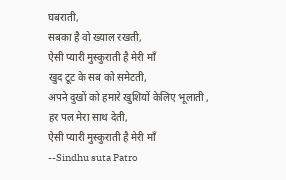घबराती,
सबका है वो ख्याल रखती,
ऐसी प्यारी मुस्कुराती है मेरी माँ
खुद टूट के सब को समेटती,
अपने दुखों को हमारे खुशियों केलिए भूलाती ,
हर पल मेरा साथ देती,
ऐसी प्यारी मुस्कुराती है मेरी माँ
--Sindhu suta Patro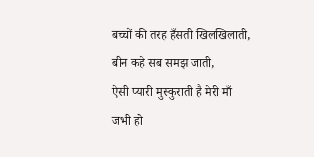बच्चों की तरह हँसती खिलखिलाती,
बीन कहे सब समझ जाती,
ऐसी प्यारी मुस्कुराती है मेरी माँ
जभी हो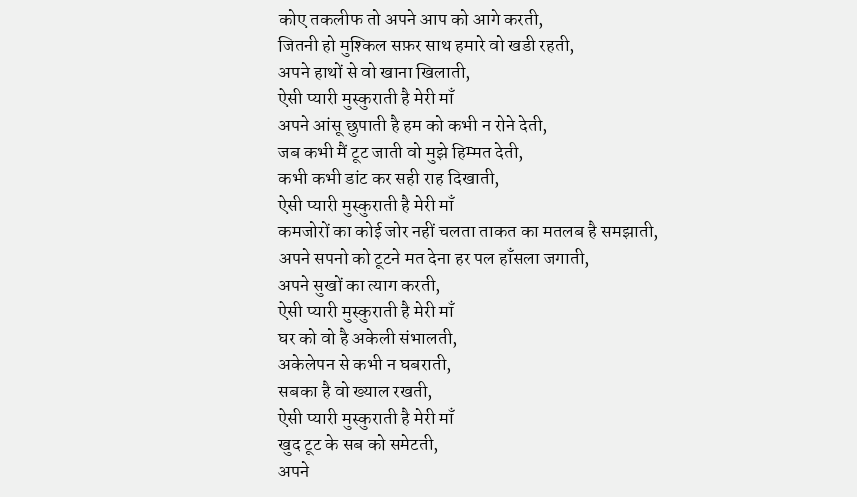कोए तकलीफ तो अपने आप को आगे करती,
जितनी हो मुश्किल सफ़र साथ हमारे वो खडी रहती,
अपने हाथों से वो खाना खिलाती,
ऐसी प्यारी मुस्कुराती है मेरी माँ
अपने आंसू छुपाती है हम को कभी न रोने देती,
जब कभी मैं टूट जाती वो मुझे हिम्मत देती,
कभी कभी डांट कर सही राह दिखाती,
ऐसी प्यारी मुस्कुराती है मेरी माँ
कमजोरों का कोई जोर नहीं चलता ताकत का मतलब है समझाती,
अपने सपनो को टूटने मत देना हर पल हाँसला जगाती,
अपने सुखों का त्याग करती,
ऐसी प्यारी मुस्कुराती है मेरी माँ
घर को वो है अकेली संभालती,
अकेलेपन से कभी न घबराती,
सबका है वो ख्याल रखती,
ऐसी प्यारी मुस्कुराती है मेरी माँ
खुद टूट के सब को समेटती,
अपने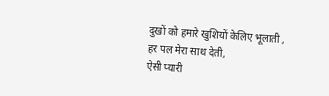दुखों को हमारे खुशियों केलिए भूलाती ,
हर पल मेरा साथ देती,
ऐसी प्यारी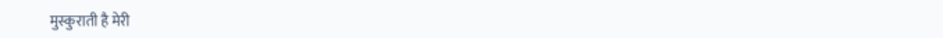मुस्कुराती है मेरी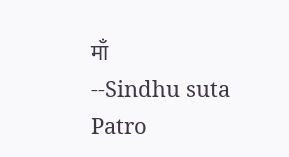माँ
--Sindhu suta Patro